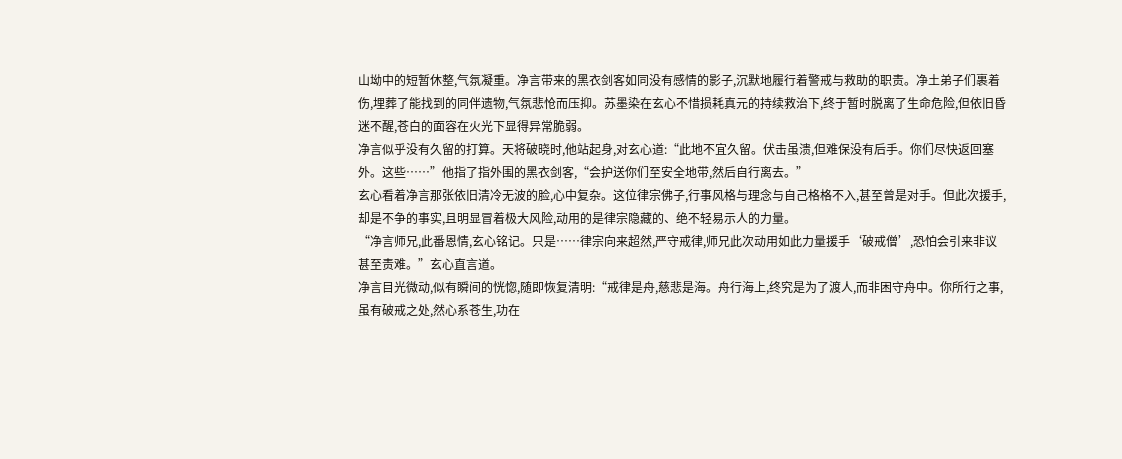山坳中的短暂休整,气氛凝重。净言带来的黑衣剑客如同没有感情的影子,沉默地履行着警戒与救助的职责。净土弟子们裹着伤,埋葬了能找到的同伴遗物,气氛悲怆而压抑。苏墨染在玄心不惜损耗真元的持续救治下,终于暂时脱离了生命危险,但依旧昏迷不醒,苍白的面容在火光下显得异常脆弱。
净言似乎没有久留的打算。天将破晓时,他站起身,对玄心道:“此地不宜久留。伏击虽溃,但难保没有后手。你们尽快返回塞外。这些……”他指了指外围的黑衣剑客,“会护送你们至安全地带,然后自行离去。”
玄心看着净言那张依旧清冷无波的脸,心中复杂。这位律宗佛子,行事风格与理念与自己格格不入,甚至曾是对手。但此次援手,却是不争的事实,且明显冒着极大风险,动用的是律宗隐藏的、绝不轻易示人的力量。
“净言师兄,此番恩情,玄心铭记。只是……律宗向来超然,严守戒律,师兄此次动用如此力量援手‘破戒僧’,恐怕会引来非议甚至责难。”玄心直言道。
净言目光微动,似有瞬间的恍惚,随即恢复清明:“戒律是舟,慈悲是海。舟行海上,终究是为了渡人,而非困守舟中。你所行之事,虽有破戒之处,然心系苍生,功在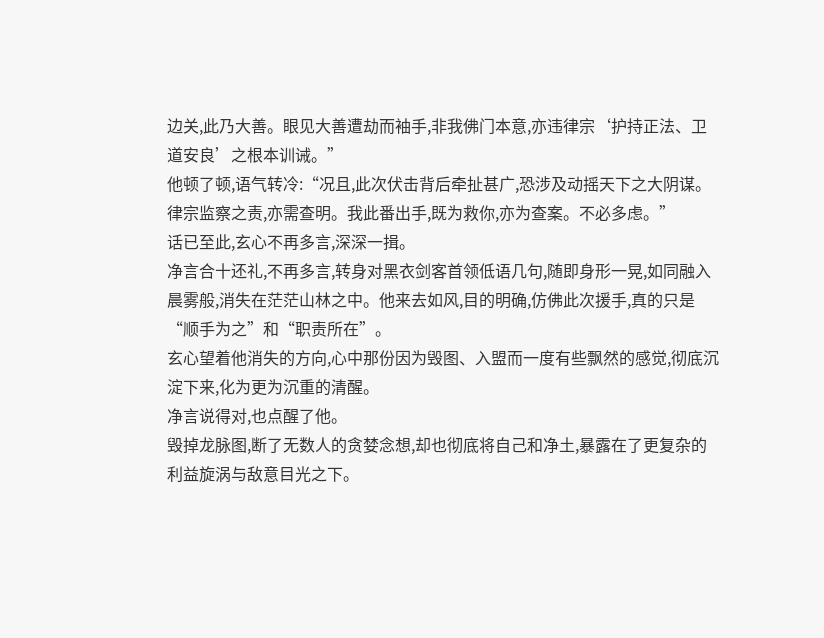边关,此乃大善。眼见大善遭劫而袖手,非我佛门本意,亦违律宗‘护持正法、卫道安良’之根本训诫。”
他顿了顿,语气转冷:“况且,此次伏击背后牵扯甚广,恐涉及动摇天下之大阴谋。律宗监察之责,亦需查明。我此番出手,既为救你,亦为查案。不必多虑。”
话已至此,玄心不再多言,深深一揖。
净言合十还礼,不再多言,转身对黑衣剑客首领低语几句,随即身形一晃,如同融入晨雾般,消失在茫茫山林之中。他来去如风,目的明确,仿佛此次援手,真的只是“顺手为之”和“职责所在”。
玄心望着他消失的方向,心中那份因为毁图、入盟而一度有些飘然的感觉,彻底沉淀下来,化为更为沉重的清醒。
净言说得对,也点醒了他。
毁掉龙脉图,断了无数人的贪婪念想,却也彻底将自己和净土,暴露在了更复杂的利益旋涡与敌意目光之下。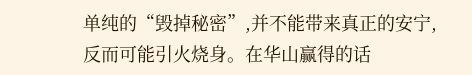单纯的“毁掉秘密”,并不能带来真正的安宁,反而可能引火烧身。在华山赢得的话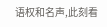语权和名声,此刻看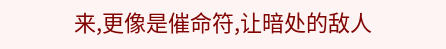来,更像是催命符,让暗处的敌人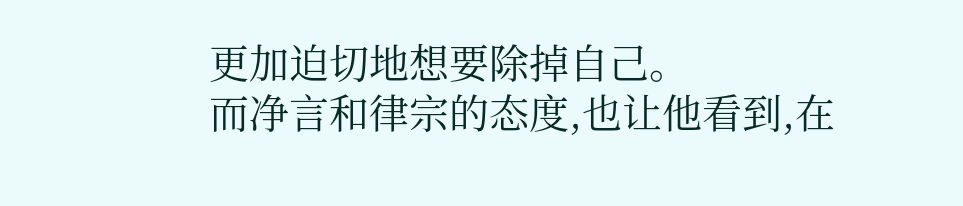更加迫切地想要除掉自己。
而净言和律宗的态度,也让他看到,在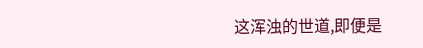这浑浊的世道,即便是